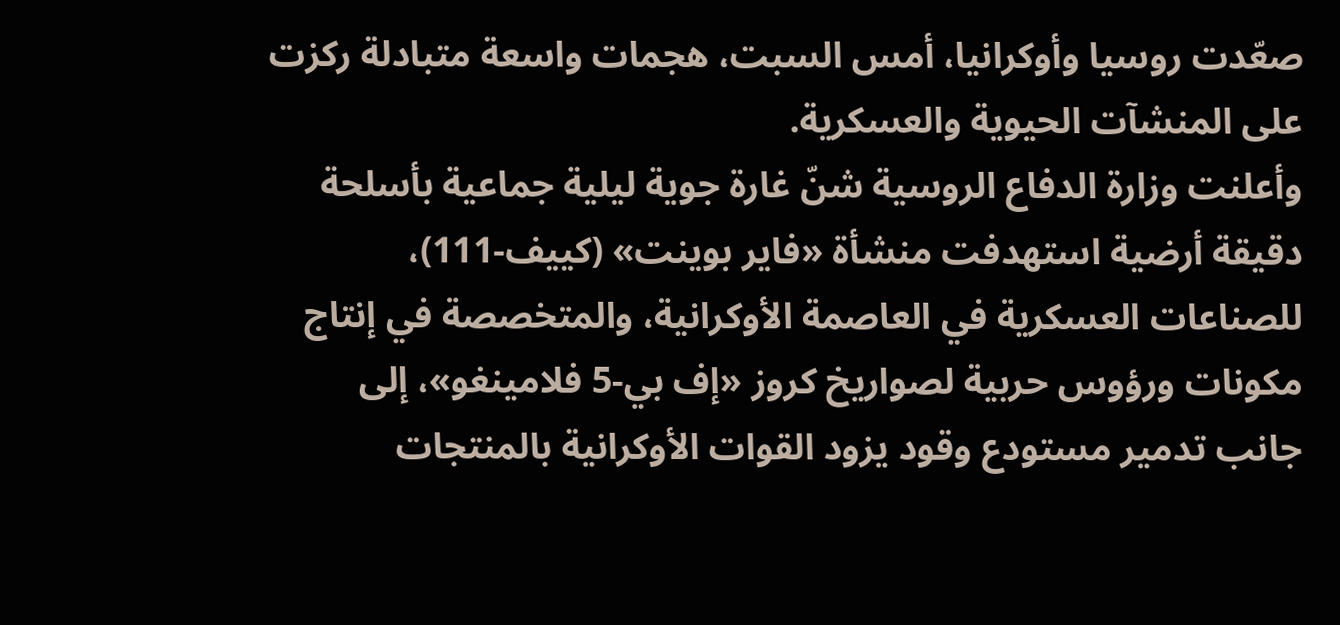صعّدت روسيا وأوكرانيا، أمس السبت، هجمات واسعة متبادلة ركزت على المنشآت الحيوية والعسكرية.
وأعلنت وزارة الدفاع الروسية شنّ غارة جوية ليلية جماعية بأسلحة دقيقة أرضية استهدفت منشأة «فاير بوينت» (كييف-111)، للصناعات العسكرية في العاصمة الأوكرانية، والمتخصصة في إنتاج مكونات ورؤوس حربية لصواريخ كروز «إف بي-5 فلامينغو»، إلى جانب تدمير مستودع وقود يزود القوات الأوكرانية بالمنتجات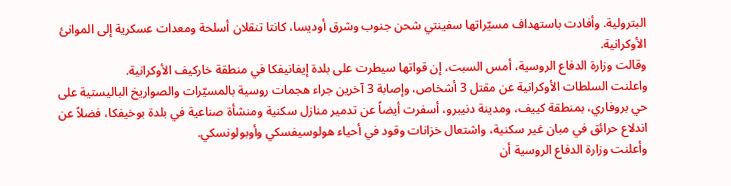البترولية. وأفادت باستهداف مسيّراتها سفينتي شحن جنوب وشرق أوديسا، كانتا تنقلان أسلحة ومعدات عسكرية إلى الموانئ الأوكرانية.
وقالت وزارة الدفاع الروسية، أمس السبت، إن قواتها سيطرت على بلدة إيفانيفكا في منطقة خاركيف الأوكرانية.
واعلنت السلطات الأوكرانية عن مقتل 3 أشخاص، وإصابة 3 آخرين جراء هجمات روسية بالمسيّرات والصواريخ الباليستية على حي بروفاري، بمنطقة كييف، ومدينة دنيبرو، أسفرت أيضاً عن تدمير منازل سكنية ومنشأة صناعية في بلدة بوخيفكا، فضلاً عن اندلاع حرائق في مبان غير سكنية، واشتعال خزانات وقود في أحياء هولوسيفسكي وأوبولونسكي.
وأعلنت وزارة الدفاع الروسية أن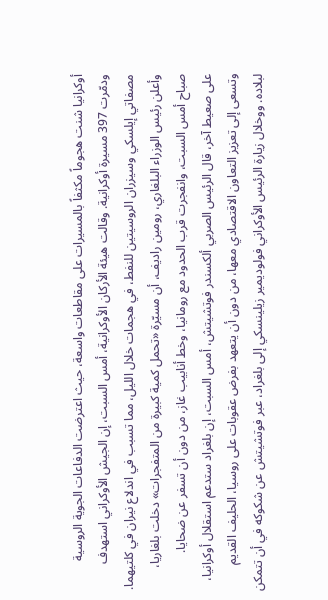أوكرانيا شنت هجوماً مكثفاً بالمسيرات على مقاطعات واسعة، حيث اعترضت الدفاعات الجوية الروسية ودمّرت 397 مسيرة أوكرانية. وقالت هيئة الأركان الأوكرانية، أمس السبت، إن الجيش الأوكراني استهدف مصفاتي إيلسكي وسيزران الروسيتين للنفط، في هجمات خلال الليل، مما تسبب في اندلاع نيران في كلتيهما.
وأعلن رئيس الوزراء البلغاري، رومين راديف، أن مسيّرة «تحمل كمية كبيرة من المتفجرات» دخلت بلغاريا، صباح أمس السبت، وانفجرت قرب الحدود مع رومانيا، وخط أنابيب غاز، من دون أن تسفر عن ضحايا.
على صعيط آخر، قال الرئيس الصربي ألكسندر فوتشيتش، أمس السبت، إن بلغراد ستدعم استقلال أوكرانيا، وتسعى إلى تعزيز التعاون الاقتصادي معها، من دون أن يتعهد بفرض عقوبات على روسيا، الحليف القديم لبلاده. ووخلال زيارة الرئيس الأوكراني فولوديمير زيلينسكي إلى بلغراد، عبر فوتشيتش عن شكوكه في أن تتمكن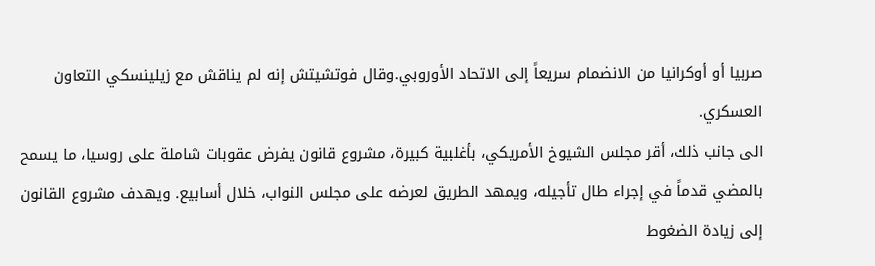صربيا أو أوكرانيا من الانضمام سريعاً إلى الاتحاد الأوروبي.وقال فوتشيتش إنه لم يناقش مع زيلينسكي التعاون العسكري.
الى جانب ذلك، أقر مجلس الشيوخ الأمريكي، بأغلبية كبيرة، مشروع قانون يفرض عقوبات شاملة على روسيا، ما يسمح بالمضي قدماً في إجراء طال تأجيله، ويمهد الطريق لعرضه على مجلس النواب، خلال أسابيع. ويهدف مشروع القانون إلى زيادة الضغوط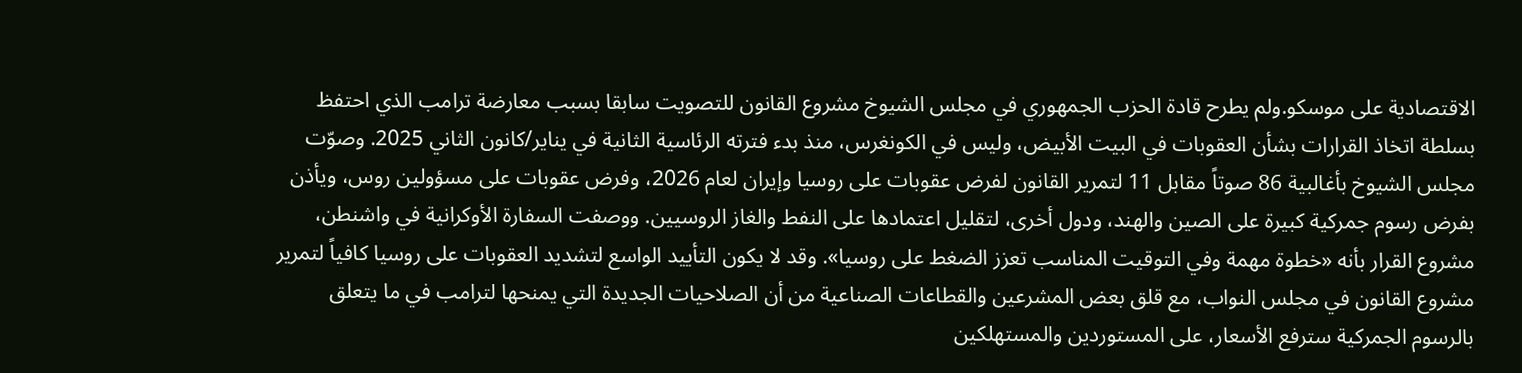الاقتصادية على موسكو.ولم يطرح قادة الحزب الجمهوري في مجلس الشيوخ مشروع القانون للتصويت سابقا بسبب معارضة ترامب الذي احتفظ بسلطة اتخاذ القرارات بشأن العقوبات في البيت الأبيض، وليس في الكونغرس، منذ بدء فترته الرئاسية الثانية في يناير/كانون الثاني 2025. وصوّت مجلس الشيوخ بأغالبية 86 صوتاً مقابل 11 لتمرير القانون لفرض عقوبات على روسيا وإيران لعام 2026، وفرض عقوبات على مسؤولين روس، ويأذن بفرض رسوم جمركية كبيرة على الصين والهند، ودول أخرى، لتقليل اعتمادها على النفط والغاز الروسيين. ووصفت السفارة الأوكرانية في واشنطن، مشروع القرار بأنه «خطوة مهمة وفي التوقيت المناسب تعزز الضغط على روسيا». وقد لا يكون التأييد الواسع لتشديد العقوبات على روسيا كافياً لتمرير مشروع القانون في مجلس النواب، مع قلق بعض المشرعين والقطاعات الصناعية من أن الصلاحيات الجديدة التي يمنحها لترامب في ما يتعلق بالرسوم الجمركية سترفع الأسعار، على المستوردين والمستهلكين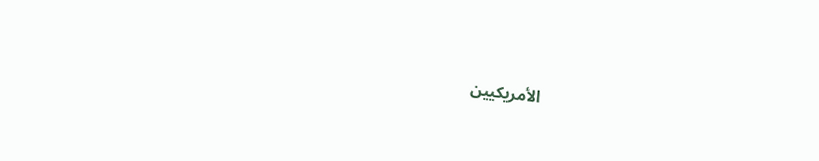الأمريكيين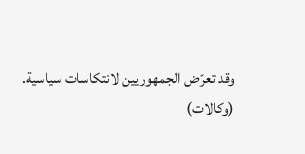وقد تعرّض الجمهوريين لانتكاسات سياسية.
(وكالات)